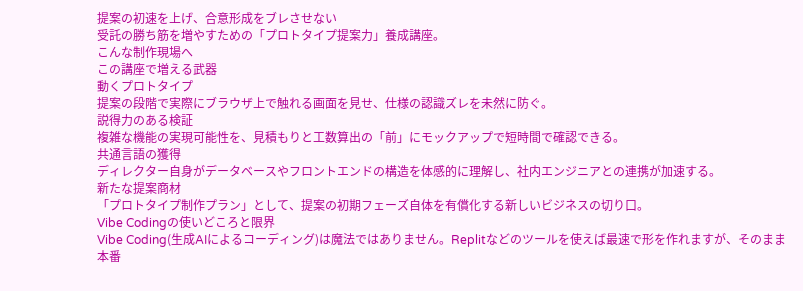提案の初速を上げ、合意形成をブレさせない
受託の勝ち筋を増やすための「プロトタイプ提案力」養成講座。
こんな制作現場へ
この講座で増える武器
動くプロトタイプ
提案の段階で実際にブラウザ上で触れる画面を見せ、仕様の認識ズレを未然に防ぐ。
説得力のある検証
複雑な機能の実現可能性を、見積もりと工数算出の「前」にモックアップで短時間で確認できる。
共通言語の獲得
ディレクター自身がデータベースやフロントエンドの構造を体感的に理解し、社内エンジニアとの連携が加速する。
新たな提案商材
「プロトタイプ制作プラン」として、提案の初期フェーズ自体を有償化する新しいビジネスの切り口。
Vibe Codingの使いどころと限界
Vibe Coding(生成AIによるコーディング)は魔法ではありません。Replitなどのツールを使えば最速で形を作れますが、そのまま本番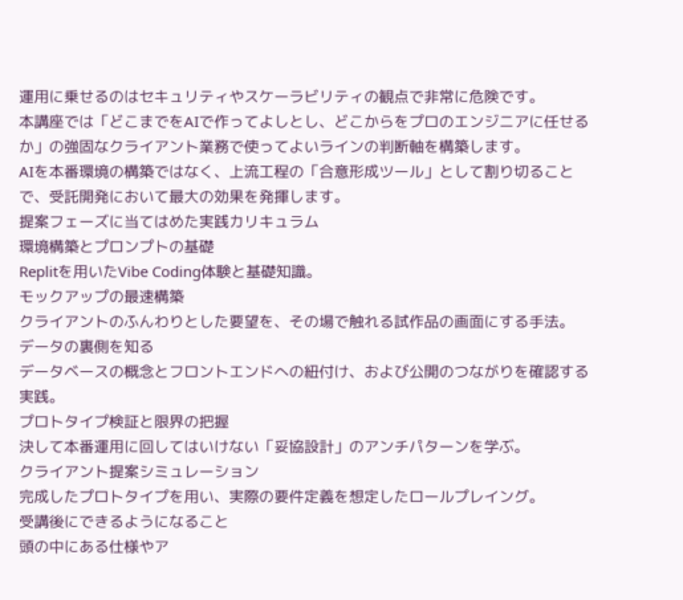運用に乗せるのはセキュリティやスケーラビリティの観点で非常に危険です。
本講座では「どこまでをAIで作ってよしとし、どこからをプロのエンジニアに任せるか」の強固なクライアント業務で使ってよいラインの判断軸を構築します。
AIを本番環境の構築ではなく、上流工程の「合意形成ツール」として割り切ることで、受託開発において最大の効果を発揮します。
提案フェーズに当てはめた実践カリキュラム
環境構築とプロンプトの基礎
Replitを用いたVibe Coding体験と基礎知識。
モックアップの最速構築
クライアントのふんわりとした要望を、その場で触れる試作品の画面にする手法。
データの裏側を知る
データベースの概念とフロントエンドへの紐付け、および公開のつながりを確認する実践。
プロトタイプ検証と限界の把握
決して本番運用に回してはいけない「妥協設計」のアンチパターンを学ぶ。
クライアント提案シミュレーション
完成したプロトタイプを用い、実際の要件定義を想定したロールプレイング。
受講後にできるようになること
頭の中にある仕様やア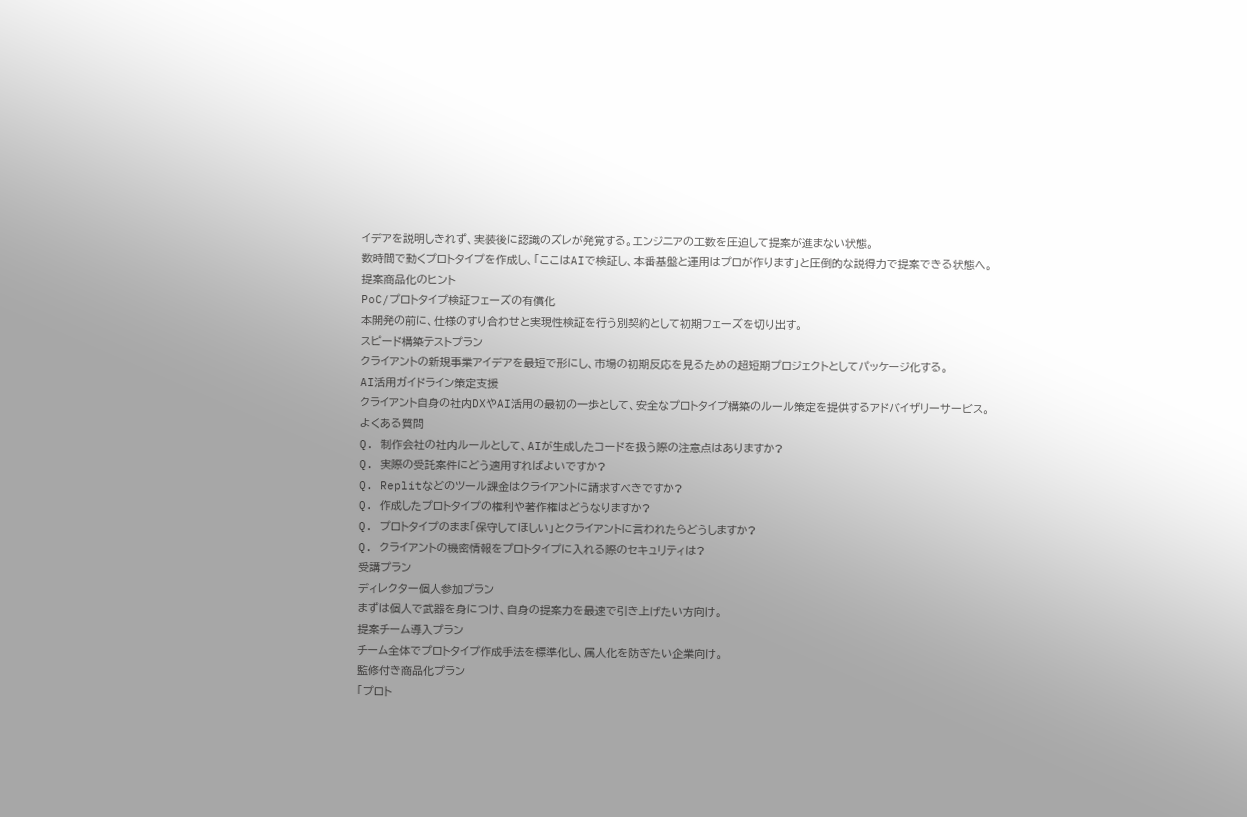イデアを説明しきれず、実装後に認識のズレが発覚する。エンジニアの工数を圧迫して提案が進まない状態。
数時間で動くプロトタイプを作成し、「ここはAIで検証し、本番基盤と運用はプロが作ります」と圧倒的な説得力で提案できる状態へ。
提案商品化のヒント
PoC/プロトタイプ検証フェーズの有償化
本開発の前に、仕様のすり合わせと実現性検証を行う別契約として初期フェーズを切り出す。
スピード構築テストプラン
クライアントの新規事業アイデアを最短で形にし、市場の初期反応を見るための超短期プロジェクトとしてパッケージ化する。
AI活用ガイドライン策定支援
クライアント自身の社内DXやAI活用の最初の一歩として、安全なプロトタイプ構築のルール策定を提供するアドバイザリーサービス。
よくある質問
Q. 制作会社の社内ルールとして、AIが生成したコードを扱う際の注意点はありますか?
Q. 実際の受託案件にどう適用すればよいですか?
Q. Replitなどのツール課金はクライアントに請求すべきですか?
Q. 作成したプロトタイプの権利や著作権はどうなりますか?
Q. プロトタイプのまま「保守してほしい」とクライアントに言われたらどうしますか?
Q. クライアントの機密情報をプロトタイプに入れる際のセキュリティは?
受講プラン
ディレクター個人参加プラン
まずは個人で武器を身につけ、自身の提案力を最速で引き上げたい方向け。
提案チーム導入プラン
チーム全体でプロトタイプ作成手法を標準化し、属人化を防ぎたい企業向け。
監修付き商品化プラン
「プロト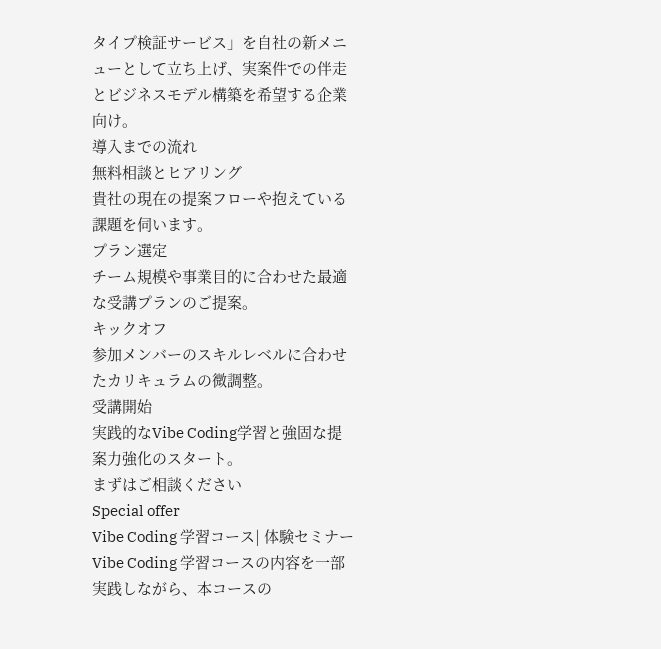タイプ検証サービス」を自社の新メニューとして立ち上げ、実案件での伴走とビジネスモデル構築を希望する企業向け。
導入までの流れ
無料相談とヒアリング
貴社の現在の提案フローや抱えている課題を伺います。
プラン選定
チーム規模や事業目的に合わせた最適な受講プランのご提案。
キックオフ
参加メンバーのスキルレベルに合わせたカリキュラムの微調整。
受講開始
実践的なVibe Coding学習と強固な提案力強化のスタート。
まずはご相談ください
Special offer
Vibe Coding 学習コース| 体験セミナー
Vibe Coding 学習コースの内容を一部実践しながら、本コースの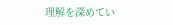理解を深めてい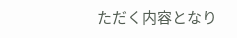ただく内容となり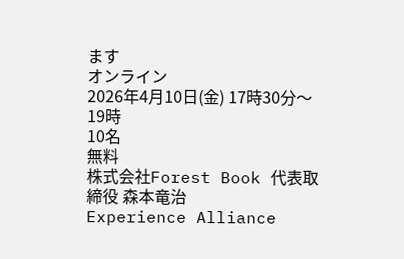ます
オンライン
2026年4月10日(金) 17時30分〜19時
10名
無料
株式会社Forest Book 代表取締役 森本竜治
Experience Alliance